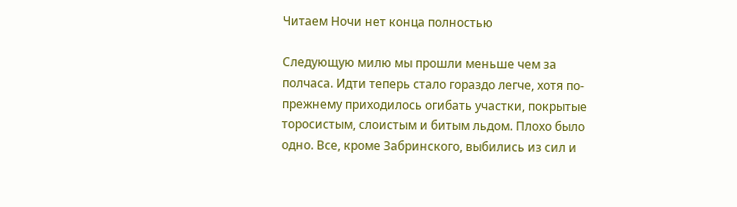Читаем Ночи нет конца полностью

Следующую милю мы прошли меньше чем за полчаса. Идти теперь стало гораздо легче, хотя по-прежнему приходилось огибать участки, покрытые торосистым, слоистым и битым льдом. Плохо было одно. Все, кроме Забринского, выбились из сил и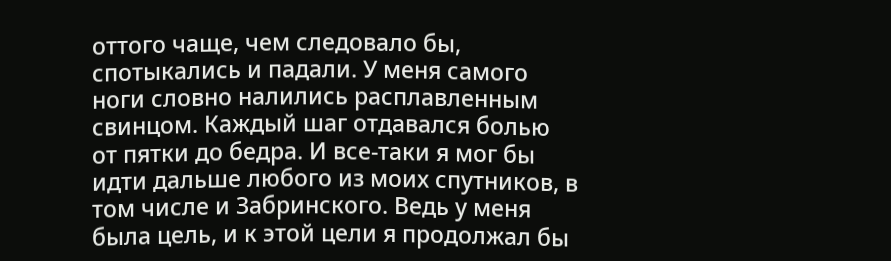оттого чаще, чем следовало бы, спотыкались и падали. У меня самого ноги словно налились расплавленным свинцом. Каждый шаг отдавался болью от пятки до бедра. И все-таки я мог бы идти дальше любого из моих спутников, в том числе и Забринского. Ведь у меня была цель, и к этой цели я продолжал бы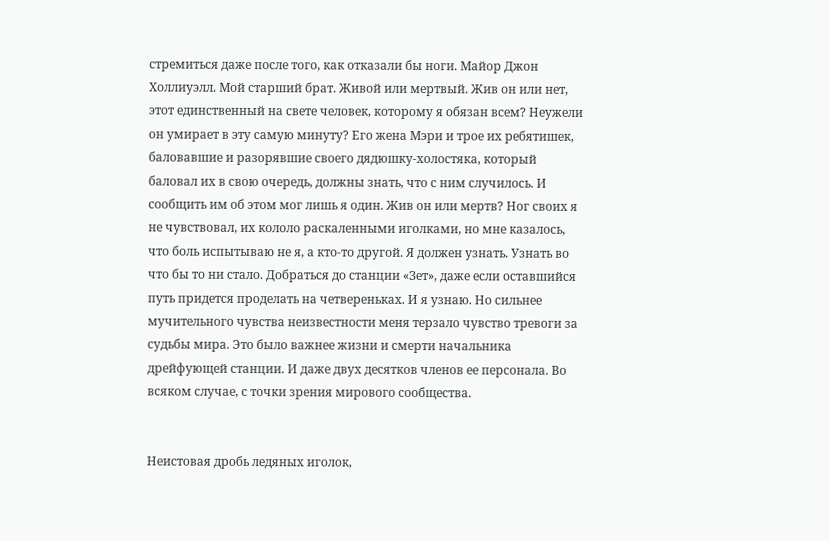стремиться даже после того, как отказали бы ноги. Майор Джон Холлиуэлл. Мой старший брат. Живой или мертвый. Жив он или нет, этот единственный на свете человек, которому я обязан всем? Неужели он умирает в эту самую минуту? Его жена Мэри и трое их ребятишек, баловавшие и разорявшие своего дядюшку-холостяка, который баловал их в свою очередь, должны знать, что с ним случилось. И сообщить им об этом мог лишь я один. Жив он или мертв? Ног своих я не чувствовал, их кололо раскаленными иголками, но мне казалось, что боль испытываю не я, а кто-то другой. Я должен узнать. Узнать во что бы то ни стало. Добраться до станции «Зет», даже если оставшийся путь придется проделать на четвереньках. И я узнаю. Но сильнее мучительного чувства неизвестности меня терзало чувство тревоги за судьбы мира. Это было важнее жизни и смерти начальника дрейфующей станции. И даже двух десятков членов ее персонала. Во всяком случае, с точки зрения мирового сообщества.


Неистовая дробь ледяных иголок,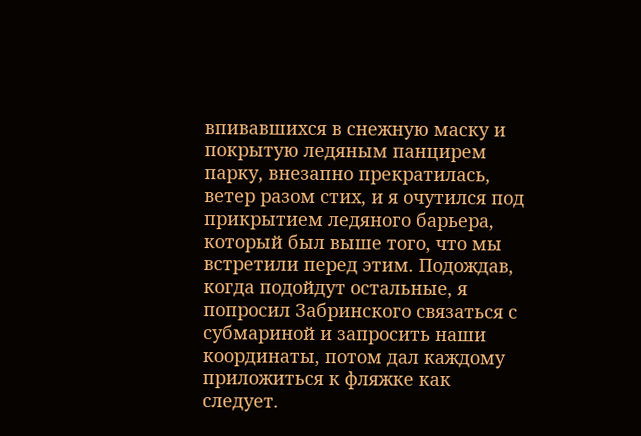впивавшихся в снежную маску и покрытую ледяным панцирем парку, внезапно прекратилась, ветер разом стих, и я очутился под прикрытием ледяного барьера, который был выше того, что мы встретили перед этим. Подождав, когда подойдут остальные, я попросил Забринского связаться с субмариной и запросить наши координаты, потом дал каждому приложиться к фляжке как следует.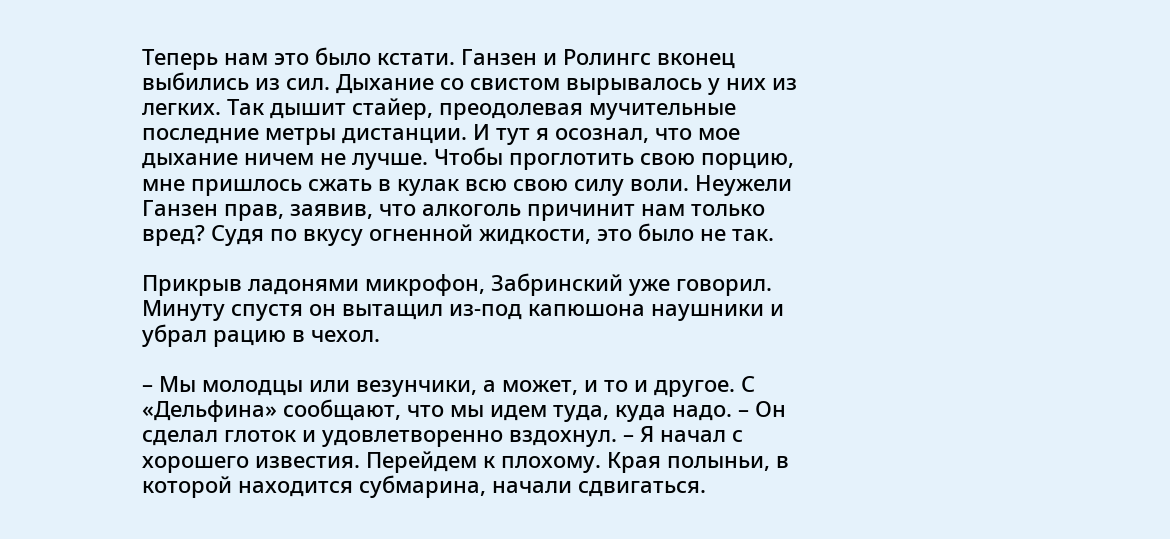Теперь нам это было кстати. Ганзен и Ролингс вконец выбились из сил. Дыхание со свистом вырывалось у них из легких. Так дышит стайер, преодолевая мучительные последние метры дистанции. И тут я осознал, что мое дыхание ничем не лучше. Чтобы проглотить свою порцию, мне пришлось сжать в кулак всю свою силу воли. Неужели Ганзен прав, заявив, что алкоголь причинит нам только вред? Судя по вкусу огненной жидкости, это было не так.

Прикрыв ладонями микрофон, Забринский уже говорил. Минуту спустя он вытащил из-под капюшона наушники и убрал рацию в чехол.

– Мы молодцы или везунчики, а может, и то и другое. С «Дельфина» сообщают, что мы идем туда, куда надо. – Он сделал глоток и удовлетворенно вздохнул. – Я начал с хорошего известия. Перейдем к плохому. Края полыньи, в которой находится субмарина, начали сдвигаться.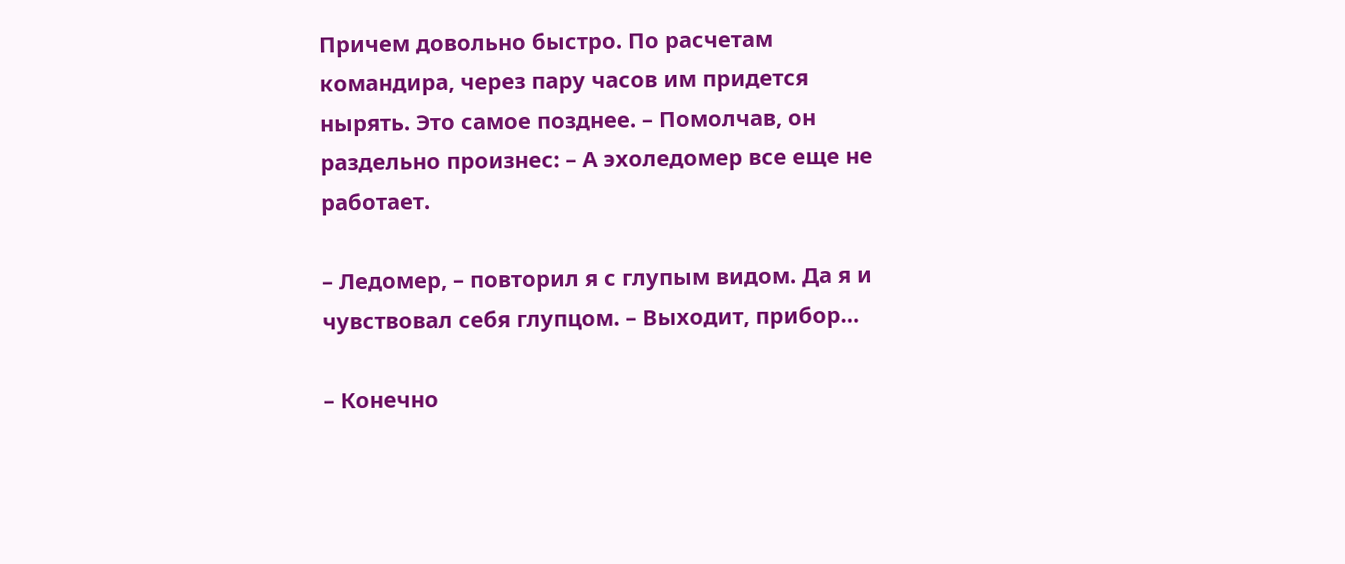Причем довольно быстро. По расчетам командира, через пару часов им придется нырять. Это самое позднее. – Помолчав, он раздельно произнес: – А эхоледомер все еще не работает.

– Ледомер, – повторил я с глупым видом. Да я и чувствовал себя глупцом. – Выходит, прибор…

– Конечно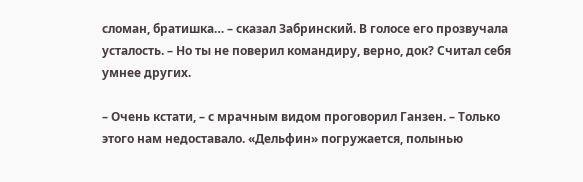сломан, братишка… – сказал Забринский. В голосе его прозвучала усталость. – Но ты не поверил командиру, верно, док? Считал себя умнее других.

– Очень кстати, – с мрачным видом проговорил Ганзен. – Только этого нам недоставало. «Дельфин» погружается, полынью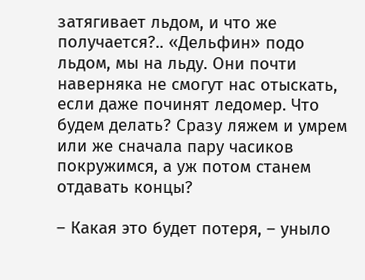затягивает льдом, и что же получается?.. «Дельфин» подо льдом, мы на льду. Они почти наверняка не смогут нас отыскать, если даже починят ледомер. Что будем делать? Сразу ляжем и умрем или же сначала пару часиков покружимся, а уж потом станем отдавать концы?

– Какая это будет потеря, – уныло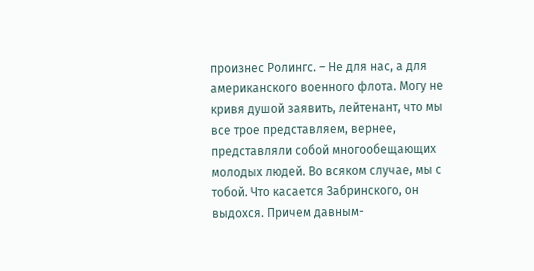произнес Ролингс. – Не для нас, а для американского военного флота. Могу не кривя душой заявить, лейтенант, что мы все трое представляем, вернее, представляли собой многообещающих молодых людей. Во всяком случае, мы с тобой. Что касается Забринского, он выдохся. Причем давным-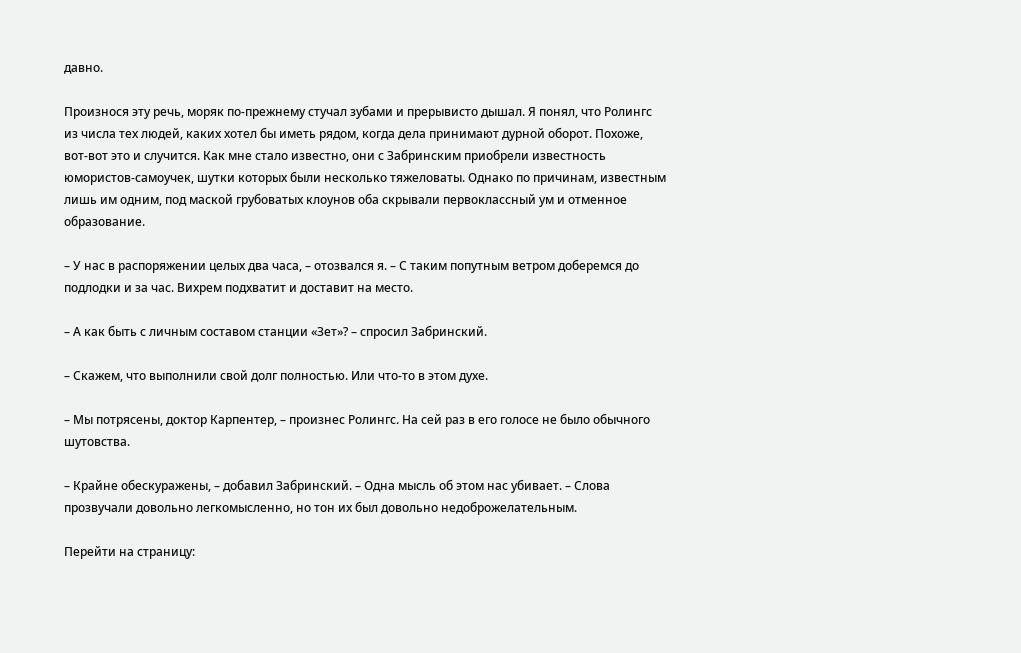давно.

Произнося эту речь, моряк по-прежнему стучал зубами и прерывисто дышал. Я понял, что Ролингс из числа тех людей, каких хотел бы иметь рядом, когда дела принимают дурной оборот. Похоже, вот-вот это и случится. Как мне стало известно, они с Забринским приобрели известность юмористов-самоучек, шутки которых были несколько тяжеловаты. Однако по причинам, известным лишь им одним, под маской грубоватых клоунов оба скрывали первоклассный ум и отменное образование.

– У нас в распоряжении целых два часа, – отозвался я. – С таким попутным ветром доберемся до подлодки и за час. Вихрем подхватит и доставит на место.

– А как быть с личным составом станции «Зет»? – спросил Забринский.

– Скажем, что выполнили свой долг полностью. Или что-то в этом духе.

– Мы потрясены, доктор Карпентер, – произнес Ролингс. На сей раз в его голосе не было обычного шутовства.

– Крайне обескуражены, – добавил Забринский. – Одна мысль об этом нас убивает. – Слова прозвучали довольно легкомысленно, но тон их был довольно недоброжелательным.

Перейти на страницу: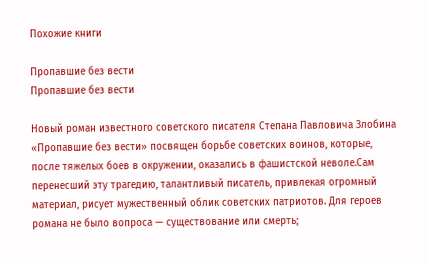Похожие книги

Пропавшие без вести
Пропавшие без вести

Новый роман известного советского писателя Степана Павловича Злобина «Пропавшие без вести» посвящен борьбе советских воинов, которые, после тяжелых боев в окружении, оказались в фашистской неволе.Сам перенесший эту трагедию, талантливый писатель, привлекая огромный материал, рисует мужественный облик советских патриотов. Для героев романа не было вопроса — существование или смерть;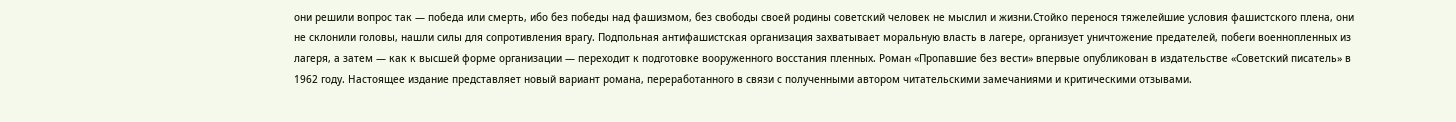они решили вопрос так — победа или смерть, ибо без победы над фашизмом, без свободы своей родины советский человек не мыслил и жизни.Стойко перенося тяжелейшие условия фашистского плена, они не склонили головы, нашли силы для сопротивления врагу. Подпольная антифашистская организация захватывает моральную власть в лагере, организует уничтожение предателей, побеги военнопленных из лагеря, а затем — как к высшей форме организации — переходит к подготовке вооруженного восстания пленных. Роман «Пропавшие без вести» впервые опубликован в издательстве «Советский писатель» в 1962 году. Настоящее издание представляет новый вариант романа, переработанного в связи с полученными автором читательскими замечаниями и критическими отзывами.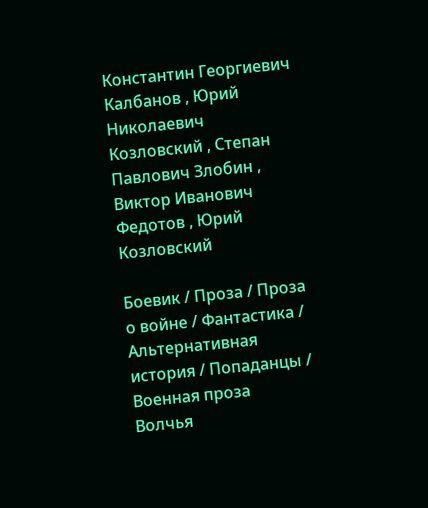Константин Георгиевич Калбанов , Юрий Николаевич Козловский , Степан Павлович Злобин , Виктор Иванович Федотов , Юрий Козловский

Боевик / Проза / Проза о войне / Фантастика / Альтернативная история / Попаданцы / Военная проза
Волчья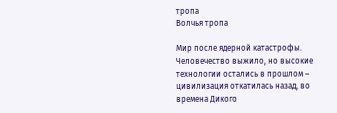тропа
Волчья тропа

Мир после ядерной катастрофы. Человечество выжило, но высокие технологии остались в прошлом – цивилизация откатилась назад, во времена Дикого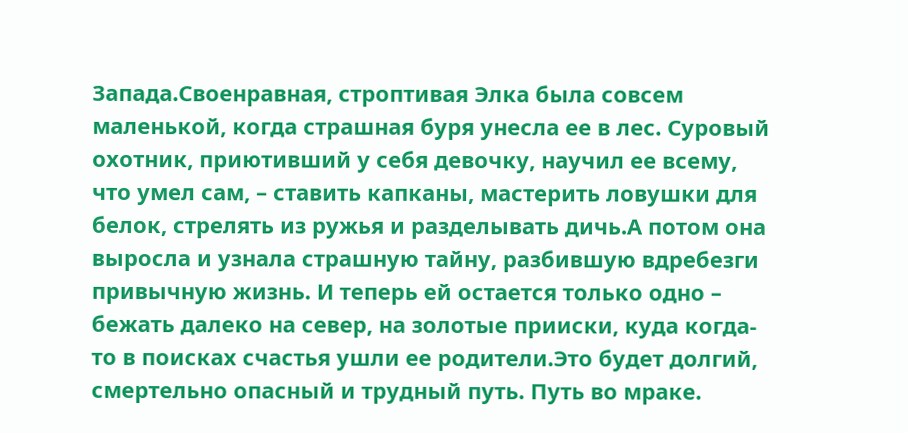Запада.Своенравная, строптивая Элка была совсем маленькой, когда страшная буря унесла ее в лес. Суровый охотник, приютивший у себя девочку, научил ее всему, что умел сам, – ставить капканы, мастерить ловушки для белок, стрелять из ружья и разделывать дичь.А потом она выросла и узнала страшную тайну, разбившую вдребезги привычную жизнь. И теперь ей остается только одно – бежать далеко на север, на золотые прииски, куда когда-то в поисках счастья ушли ее родители.Это будет долгий, смертельно опасный и трудный путь. Путь во мраке.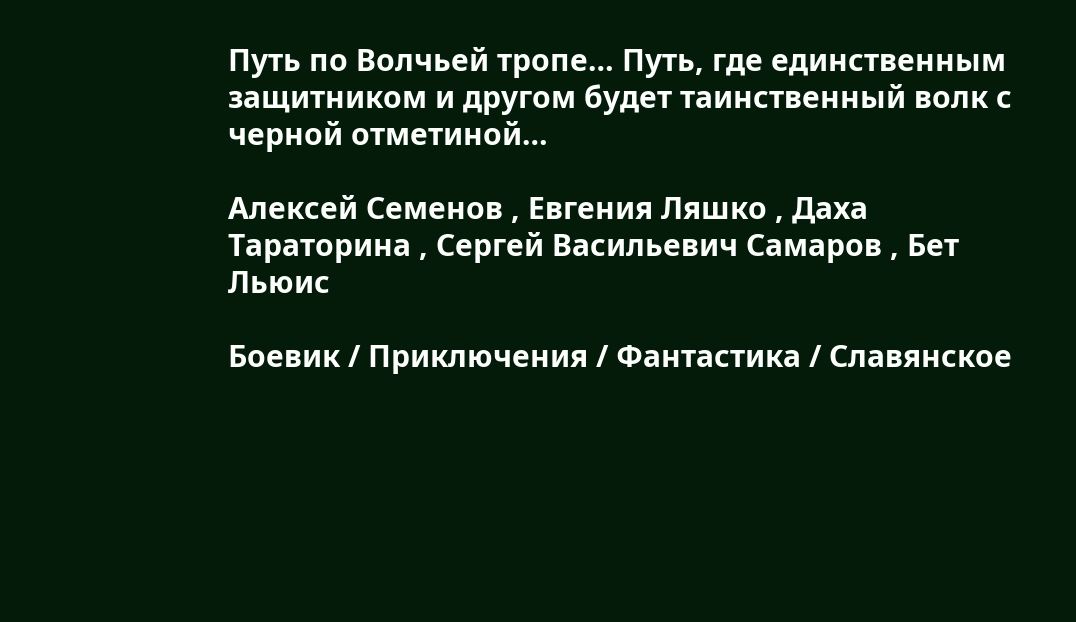Путь по Волчьей тропе… Путь, где единственным защитником и другом будет таинственный волк с черной отметиной…

Алексей Семенов , Евгения Ляшко , Даха Тараторина , Сергей Васильевич Самаров , Бет Льюис

Боевик / Приключения / Фантастика / Славянское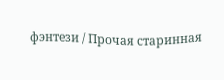фэнтези / Прочая старинная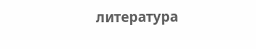литература